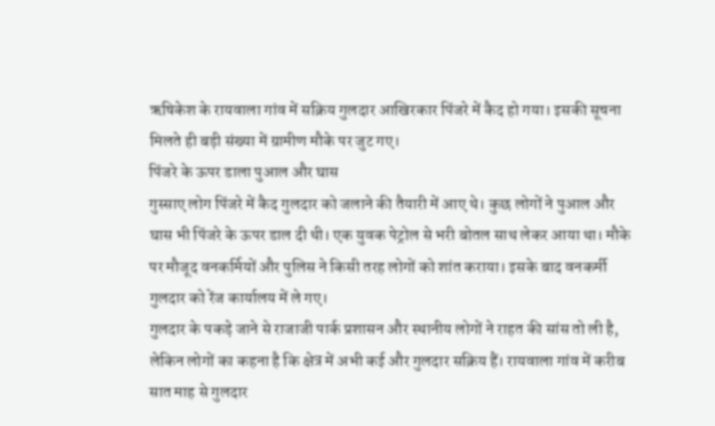ऋषिकेश के रायवाला गांव में सक्रिय गुलदार आखिरकार पिंजरे में कैद हो गया। इसकी सूचना मिलते ही बड़ी संख्या में ग्रामीण मौके पर जुट गए।
पिंजरे के ऊपर डाला पुआल और घास
गुस्साए लोग पिंजरे में कैद गुलदार को जलाने की तैयारी में आए थे। कुछ लोगों ने पुआल और घास भी पिंजरे के ऊपर डाल दी थी। एक युवक पेट्रोल से भरी बोतल साथ लेकर आया था। मौके पर मौजूद वनकर्मियों और पुलिस ने किसी तरह लोगों को शांत कराया। इसके बाद वनकर्मी गुलदार को रेंज कार्यालय में ले गए।
गुलदार के पकड़े जाने से राजाजी पार्क प्रशासन और स्थानीय लोगों ने राहत की सांस तो ली है, लेकिन लोगों का कहना है कि क्षेत्र में अभी कई और गुलदार सक्रिय हैं। रायवाला गांव में करीब सात माह से गुलदार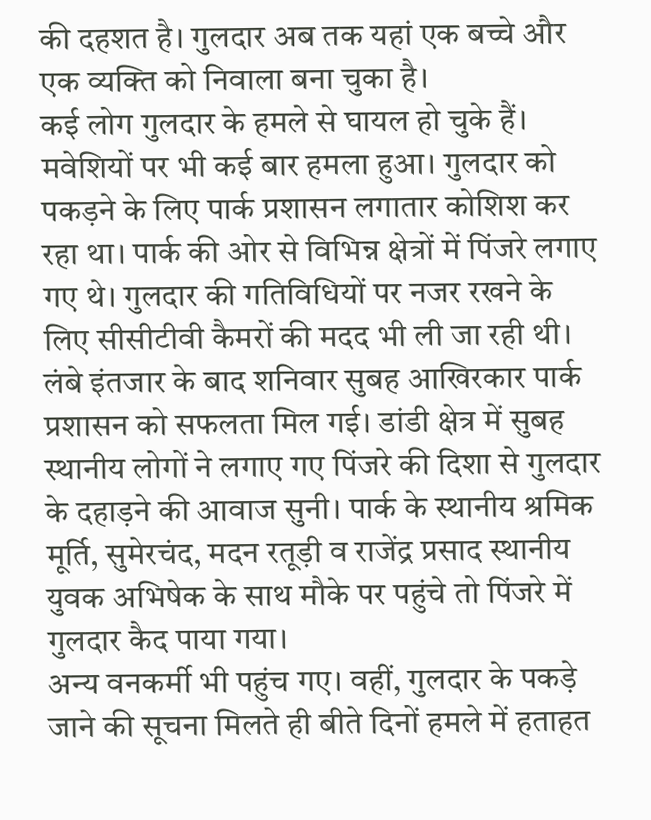की दहशत है। गुलदार अब तक यहां एक बच्चे और एक व्यक्ति को निवाला बना चुका है।
कई लोग गुलदार के हमले से घायल हो चुके हैं। मवेशियों पर भी कई बार हमला हुआ। गुलदार को पकड़ने के लिए पार्क प्रशासन लगातार कोशिश कर रहा था। पार्क की ओर से विभिन्न क्षेत्रों में पिंजरे लगाए गए थे। गुलदार की गतिविधियों पर नजर रखने के लिए सीसीटीवी कैमरों की मदद भी ली जा रही थी।
लंबे इंतजार के बाद शनिवार सुबह आखिरकार पार्क प्रशासन को सफलता मिल गई। डांडी क्षेत्र में सुबह स्थानीय लोगों ने लगाए गए पिंजरे की दिशा से गुलदार के दहाड़ने की आवाज सुनी। पार्क के स्थानीय श्रमिक मूर्ति, सुमेरचंद, मदन रतूड़ी व राजेंद्र प्रसाद स्थानीय युवक अभिषेक के साथ मौके पर पहुंचे तो पिंजरे में गुलदार कैद पाया गया।
अन्य वनकर्मी भी पहुंच गए। वहीं, गुलदार के पकड़े जाने की सूचना मिलते ही बीते दिनों हमले में हताहत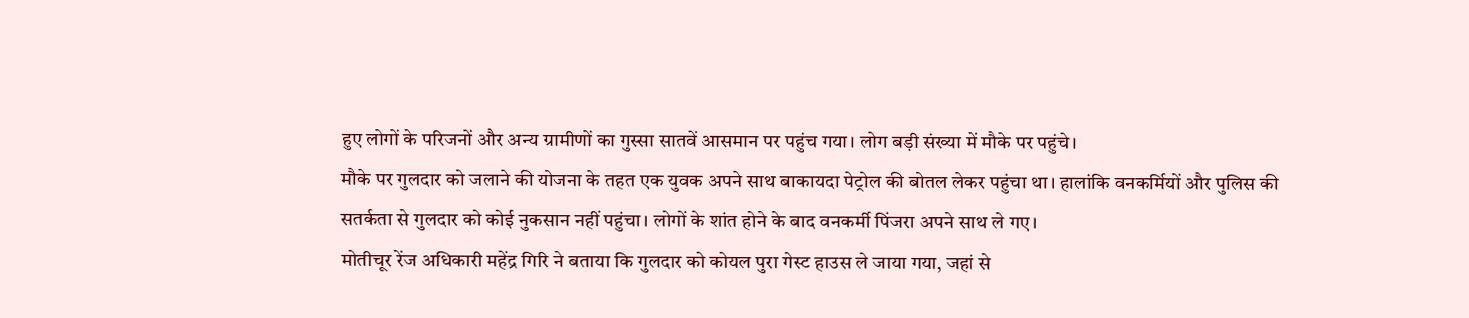हुए लोगों के परिजनों और अन्य ग्रामीणों का गुस्सा सातवें आसमान पर पहुंच गया। लोग बड़ी संख्या में मौके पर पहुंचे।
मौके पर गुलदार को जलाने की योजना के तहत एक युवक अपने साथ बाकायदा पेट्रोल की बोतल लेकर पहुंचा था। हालांकि वनकर्मियों और पुलिस की सतर्कता से गुलदार को कोई नुकसान नहीं पहुंचा। लोगों के शांत होने के बाद वनकर्मी पिंजरा अपने साथ ले गए।
मोतीचूर रेंज अधिकारी महेंद्र गिरि ने बताया कि गुलदार को कोयल पुरा गेस्ट हाउस ले जाया गया, जहां से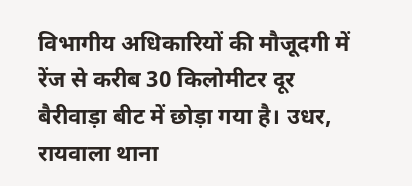विभागीय अधिकारियों की मौजूदगी में रेंज से करीब 30 किलोमीटर दूर बैरीवाड़ा बीट में छोड़ा गया है। उधर, रायवाला थाना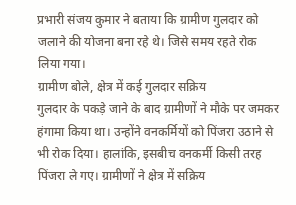प्रभारी संजय कुमार ने बताया कि ग्रामीण गुलदार को जलाने की योजना बना रहे थे। जिसे समय रहते रोक लिया गया।
ग्रामीण बोले, क्षेत्र में कई गुलदार सक्रिय
गुलदार के पकड़े जाने के बाद ग्रामीणों ने मौके पर जमकर हंगामा किया था। उन्होंने वनकर्मियों को पिंजरा उठाने से भी रोक दिया। हालांकि, इसबीच वनकर्मी किसी तरह पिंजरा ले गए। ग्रामीणों ने क्षेत्र में सक्रिय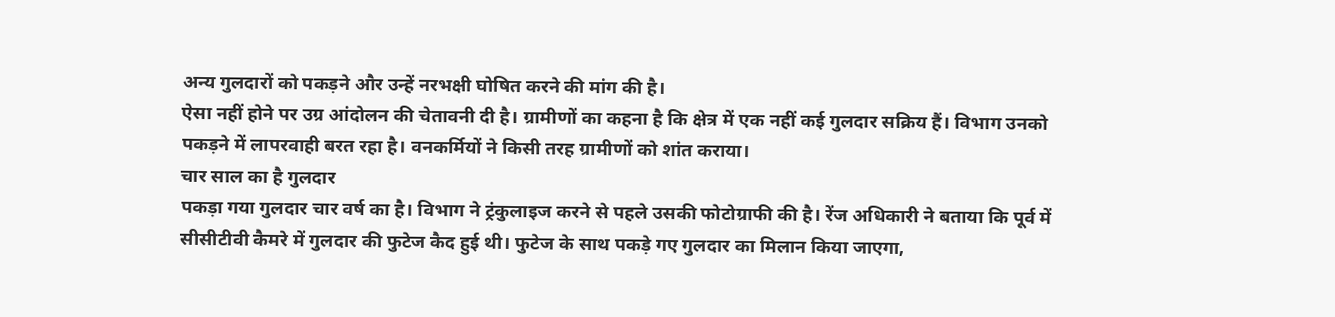अन्य गुलदारों को पकड़ने और उन्हें नरभक्षी घोषित करने की मांग की है।
ऐसा नहीं होने पर उग्र आंदोलन की चेतावनी दी है। ग्रामीणों का कहना है कि क्षेत्र में एक नहीं कई गुलदार सक्रिय हैं। विभाग उनको पकड़ने में लापरवाही बरत रहा है। वनकर्मियों ने किसी तरह ग्रामीणों को शांत कराया।
चार साल का है गुलदार
पकड़ा गया गुलदार चार वर्ष का है। विभाग ने ट्रंकुलाइज करने से पहले उसकी फोटोग्राफी की है। रेंज अधिकारी ने बताया कि पूर्व में सीसीटीवी कैमरे में गुलदार की फुटेज कैद हुई थी। फुटेज के साथ पकड़े गए गुलदार का मिलान किया जाएगा,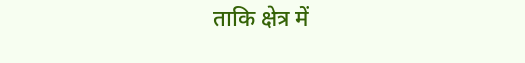ताकि क्षेत्र में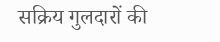सक्रिय गुलदारों की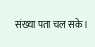संख्या पता चल सके।